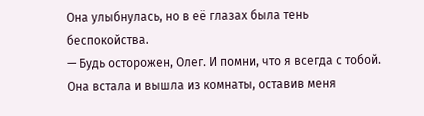Она улыбнулась, но в её глазах была тень беспокойства.
— Будь осторожен, Олег. И помни, что я всегда с тобой.
Она встала и вышла из комнаты, оставив меня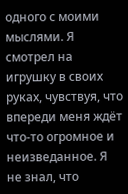одного с моими мыслями. Я смотрел на игрушку в своих руках, чувствуя, что впереди меня ждёт что-то огромное и неизведанное. Я не знал, что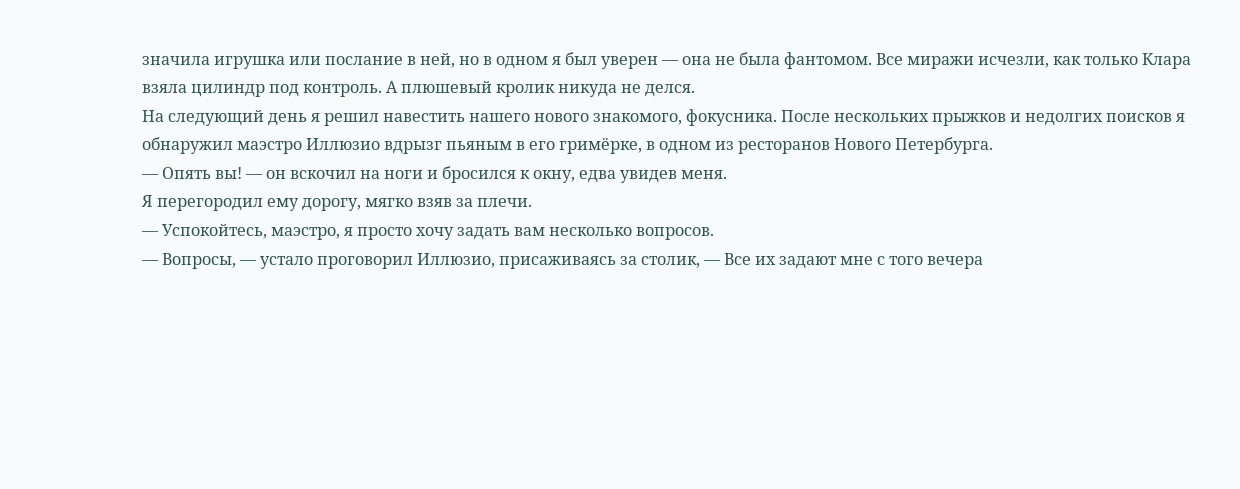значила игрушка или послание в ней, но в одном я был уверен — она не была фантомом. Все миражи исчезли, как только Клара взяла цилиндр под контроль. А плюшевый кролик никуда не делся.
На следующий день я решил навестить нашего нового знакомого, фокусника. После нескольких прыжков и недолгих поисков я обнаружил маэстро Иллюзио вдрызг пьяным в его гримёрке, в одном из ресторанов Нового Петербурга.
— Опять вы! — он вскочил на ноги и бросился к окну, едва увидев меня.
Я перегородил ему дорогу, мягко взяв за плечи.
— Успокойтесь, маэстро, я просто хочу задать вам несколько вопросов.
— Вопросы, — устало проговорил Иллюзио, присаживаясь за столик, — Все их задают мне с того вечера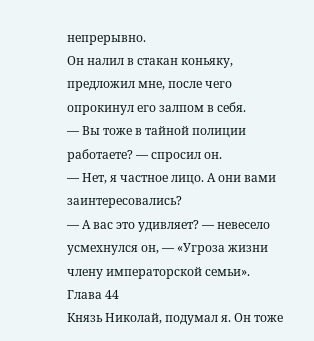непрерывно.
Он налил в стакан коньяку, предложил мне, после чего опрокинул его залпом в себя.
— Вы тоже в тайной полиции работаете? — спросил он.
— Нет, я частное лицо. А они вами заинтересовались?
— А вас это удивляет? — невесело усмехнулся он, — «Угроза жизни члену императорской семьи».
Глава 44
Князь Николай, подумал я. Он тоже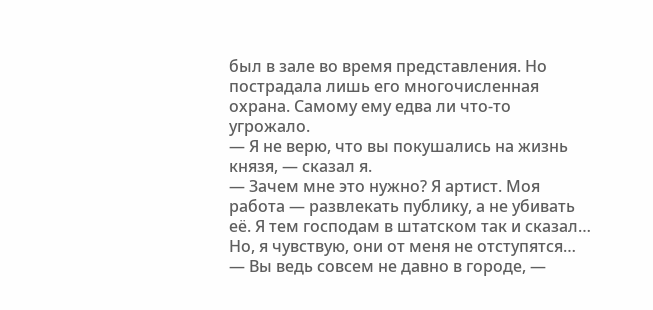был в зале во время представления. Но пострадала лишь его многочисленная охрана. Самому ему едва ли что-то угрожало.
— Я не верю, что вы покушались на жизнь князя, — сказал я.
— Зачем мне это нужно? Я артист. Моя работа — развлекать публику, а не убивать её. Я тем господам в штатском так и сказал… Но, я чувствую, они от меня не отступятся…
— Вы ведь совсем не давно в городе, —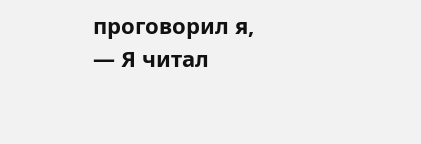проговорил я, — Я читал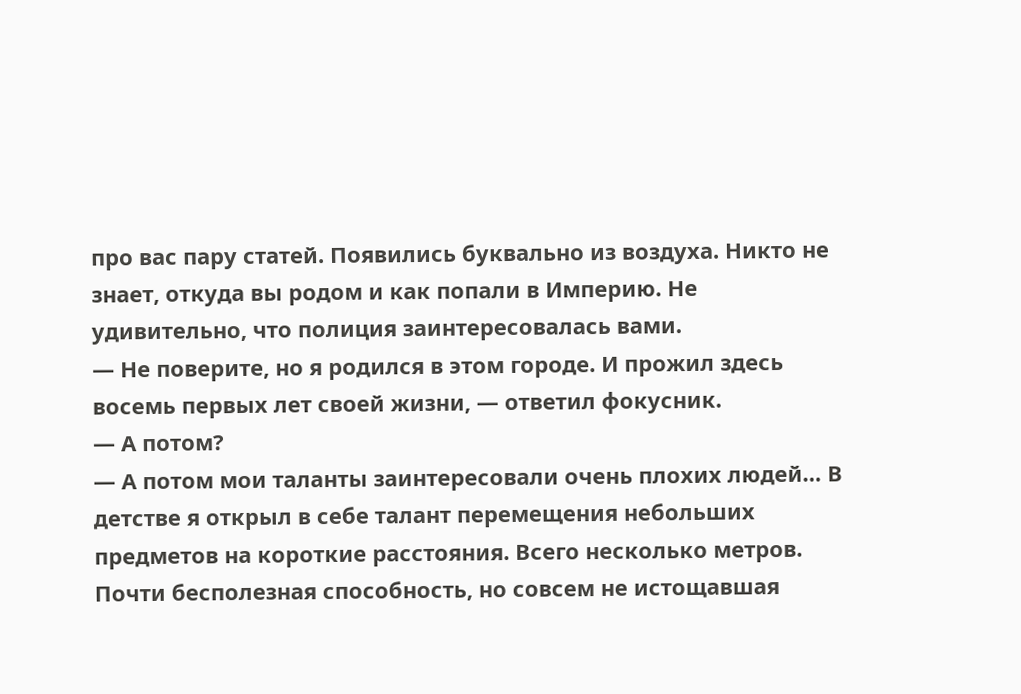про вас пару статей. Появились буквально из воздуха. Никто не знает, откуда вы родом и как попали в Империю. Не удивительно, что полиция заинтересовалась вами.
— Не поверите, но я родился в этом городе. И прожил здесь восемь первых лет своей жизни, — ответил фокусник.
— А потом?
— А потом мои таланты заинтересовали очень плохих людей… В детстве я открыл в себе талант перемещения небольших предметов на короткие расстояния. Всего несколько метров. Почти бесполезная способность, но совсем не истощавшая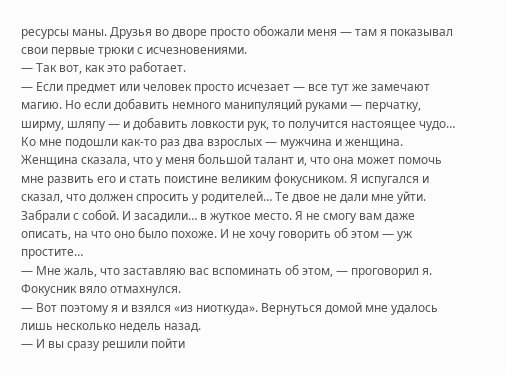ресурсы маны. Друзья во дворе просто обожали меня — там я показывал свои первые трюки с исчезновениями.
— Так вот, как это работает.
— Если предмет или человек просто исчезает — все тут же замечают магию. Но если добавить немного манипуляций руками — перчатку, ширму, шляпу — и добавить ловкости рук, то получится настоящее чудо… Ко мне подошли как-то раз два взрослых — мужчина и женщина. Женщина сказала, что у меня большой талант и, что она может помочь мне развить его и стать поистине великим фокусником. Я испугался и сказал, что должен спросить у родителей… Те двое не дали мне уйти. Забрали с собой. И засадили… в жуткое место. Я не смогу вам даже описать, на что оно было похоже. И не хочу говорить об этом — уж простите…
— Мне жаль, что заставляю вас вспоминать об этом, — проговорил я.
Фокусник вяло отмахнулся.
— Вот поэтому я и взялся «из ниоткуда». Вернуться домой мне удалось лишь несколько недель назад.
— И вы сразу решили пойти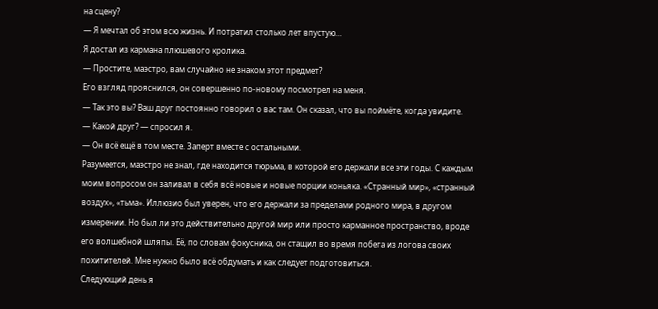на сцену?
— Я мечтал об этом всю жизнь. И потратил столько лет впустую…
Я достал из кармана плюшевого кролика.
— Простите, маэстро, вам случайно не знаком этот предмет?
Его взгляд прояснился, он совершенно по-новому посмотрел на меня.
— Так это вы? Ваш друг постоянно говорил о вас там. Он сказал, что вы поймёте, когда увидите.
— Какой друг? — спросил я.
— Он всё ещё в том месте. Заперт вместе с остальными.
Разумеется, маэстро не знал, где находится тюрьма, в которой его держали все эти годы. С каждым моим вопросом он заливал в себя всё новые и новые порции коньяка. «Странный мир», «странный воздух», «тьма». Иллюзио был уверен, что его держали за пределами родного мира, в другом измерении. Но был ли это действительно другой мир или просто карманное пространство, вроде его волшебной шляпы. Её, по словам фокусника, он стащил во время побега из логова своих похитителей. Мне нужно было всё обдумать и как следует подготовиться.
Следующий день я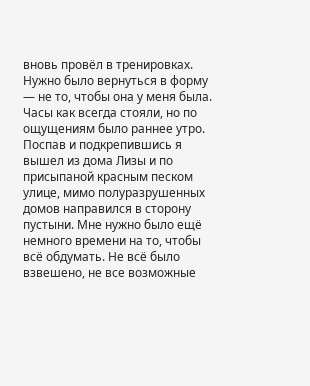вновь провёл в тренировках. Нужно было вернуться в форму — не то, чтобы она у меня была.
Часы как всегда стояли, но по ощущениям было раннее утро. Поспав и подкрепившись я вышел из дома Лизы и по присыпаной красным песком улице, мимо полуразрушенных домов направился в сторону пустыни. Мне нужно было ещё немного времени на то, чтобы всё обдумать. Не всё было взвешено, не все возможные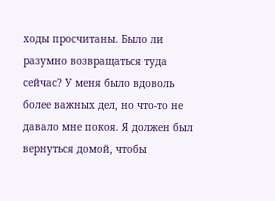ходы просчитаны. Было ли разумно возвращаться туда сейчас? У меня было вдоволь более важных дел, но что-то не давало мне покоя. Я должен был вернуться домой, чтобы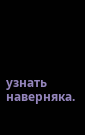узнать наверняка.